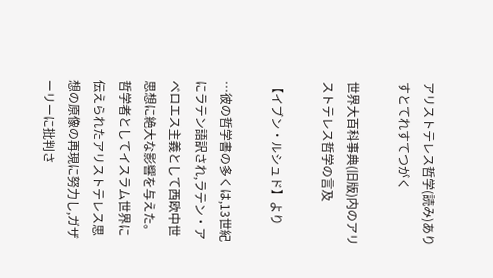アリストテレス哲学(読み)ありすとてれすてつがく

世界大百科事典(旧版)内のアリストテレス哲学の言及

【イブン・ルシュド】より

…彼の哲学書の多くは,13世紀にラテン語訳され,ラテン・アベロエス主義として西欧中世思想に絶大な影響を与えた。哲学者としてイスラム世界に伝えられたアリストテレス思想の原像の再現に努力し,ガザーリーに批判さ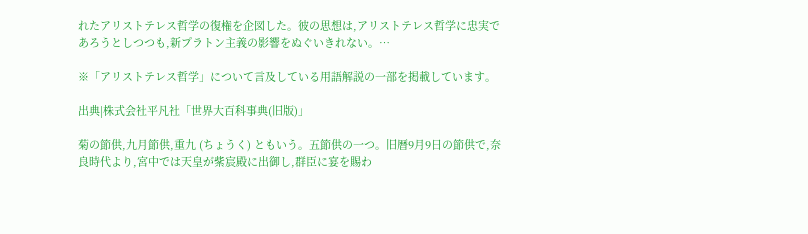れたアリストテレス哲学の復権を企図した。彼の思想は,アリストテレス哲学に忠実であろうとしつつも,新プラトン主義の影響をぬぐいきれない。…

※「アリストテレス哲学」について言及している用語解説の一部を掲載しています。

出典|株式会社平凡社「世界大百科事典(旧版)」

菊の節供,九月節供,重九 (ちょうく) ともいう。五節供の一つ。旧暦9月9日の節供で,奈良時代より,宮中では天皇が紫宸殿に出御し,群臣に宴を賜わ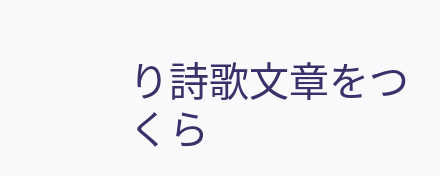り詩歌文章をつくら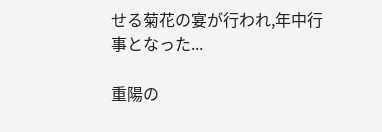せる菊花の宴が行われ,年中行事となった...

重陽の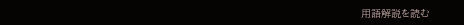用語解説を読む